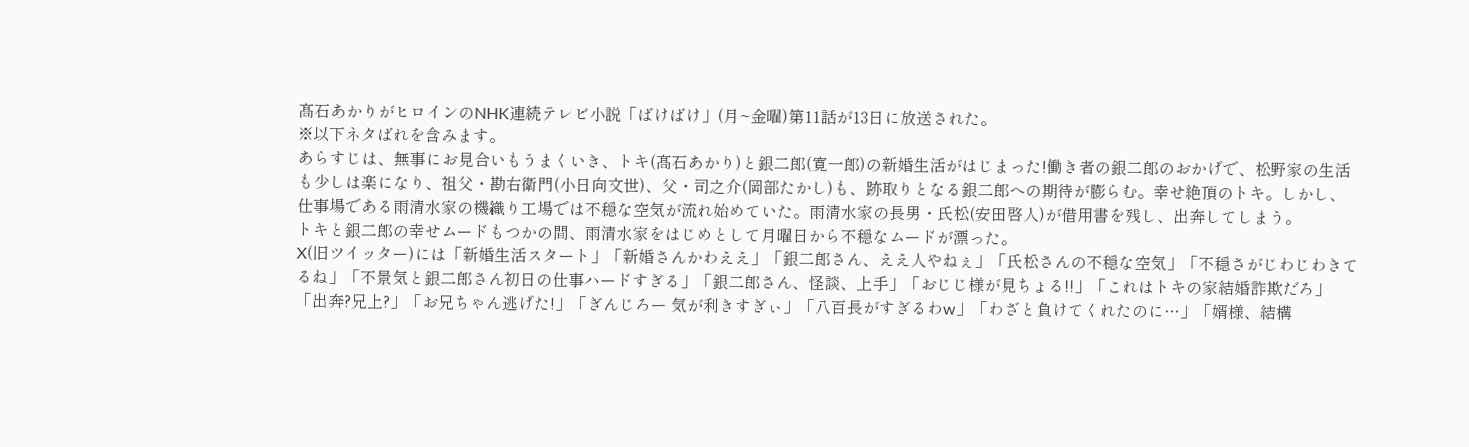髙石あかりがヒロインのNHK連続テレビ小説「ばけばけ」(月~金曜)第11話が13日に放送された。
※以下ネタばれを含みます。
あらすじは、無事にお見合いもうまくいき、トキ(髙石あかり)と銀二郎(寛一郎)の新婚生活がはじまった!働き者の銀二郎のおかげで、松野家の生活も少しは楽になり、祖父・勘右衛門(小日向文世)、父・司之介(岡部たかし)も、跡取りとなる銀二郎への期待が膨らむ。幸せ絶頂のトキ。しかし、仕事場である雨清水家の機織り工場では不穏な空気が流れ始めていた。雨清水家の長男・氏松(安田啓人)が借用書を残し、出奔してしまう。
トキと銀二郎の幸せムードもつかの間、雨清水家をはじめとして月曜日から不穏なムードが漂った。
X(旧ツイッター)には「新婚生活スタート」「新婚さんかわええ」「銀二郎さん、ええ人やねぇ」「氏松さんの不穏な空気」「不穏さがじわじわきてるね」「不景気と銀二郎さん初日の仕事ハードすぎる」「銀二郎さん、怪談、上手」「おじじ様が見ちょる!!」「これはトキの家結婚詐欺だろ」「出奔?兄上?」「お兄ちゃん逃げた!」「ぎんじろー 気が利きすぎぃ」「八百長がすぎるわw」「わざと負けてくれたのに…」「婿様、結構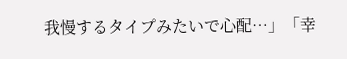我慢するタイプみたいで心配…」「幸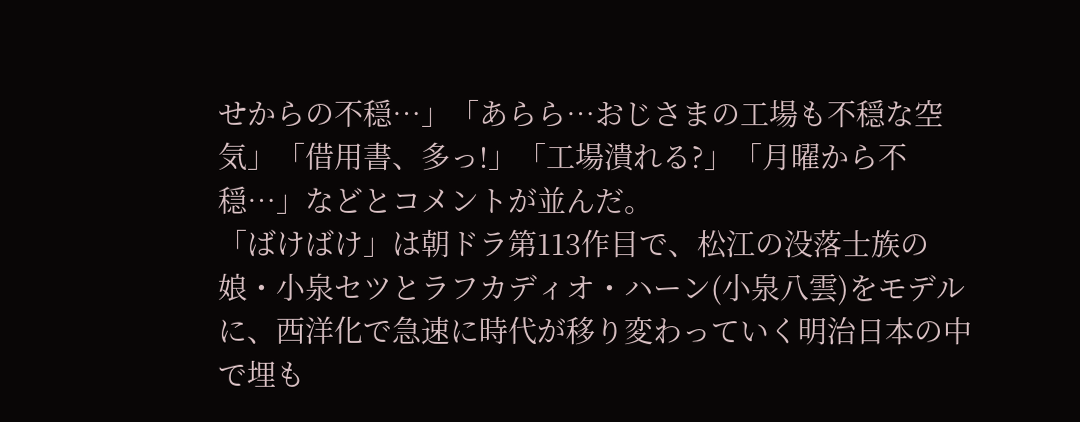せからの不穏…」「あらら…おじさまの工場も不穏な空気」「借用書、多っ!」「工場潰れる?」「月曜から不穏…」などとコメントが並んだ。
「ばけばけ」は朝ドラ第113作目で、松江の没落士族の娘・小泉セツとラフカディオ・ハーン(小泉八雲)をモデルに、西洋化で急速に時代が移り変わっていく明治日本の中で埋も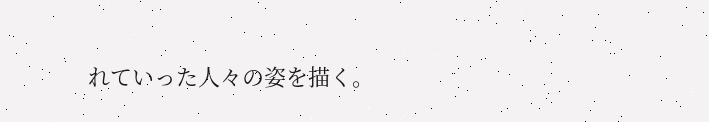れていった人々の姿を描く。